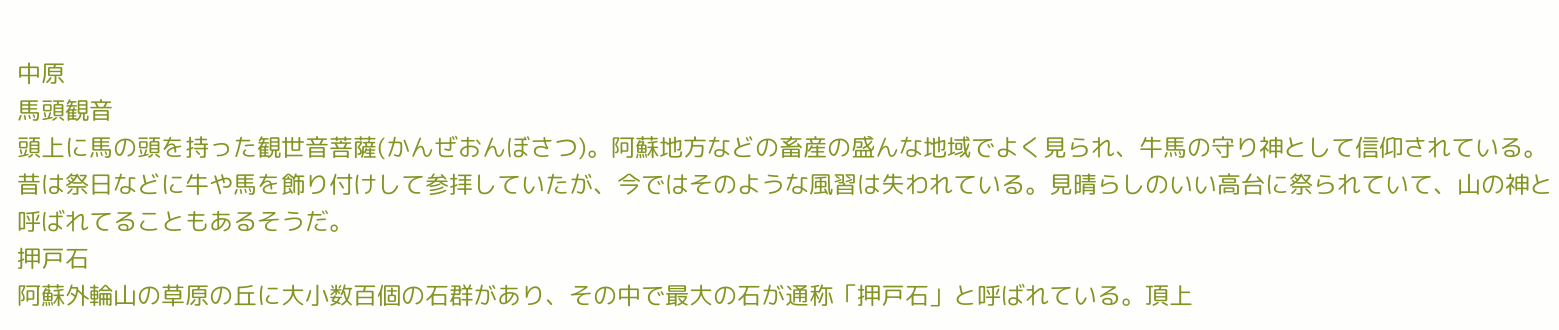中原
馬頭観音
頭上に馬の頭を持った観世音菩薩(かんぜおんぼさつ)。阿蘇地方などの畜産の盛んな地域でよく見られ、牛馬の守り神として信仰されている。昔は祭日などに牛や馬を飾り付けして参拝していたが、今ではそのような風習は失われている。見晴らしのいい高台に祭られていて、山の神と呼ばれてることもあるそうだ。
押戸石
阿蘇外輪山の草原の丘に大小数百個の石群があり、その中で最大の石が通称「押戸石」と呼ばれている。頂上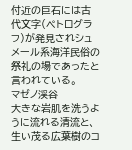付近の巨石には古代文字(ペトログラフ)が発見されシュメール系海洋民俗の祭礼の場であったと言われている。
マゼノ渓谷
大きな岩肌を洗うように流れる清流と、生い茂る広葉樹のコ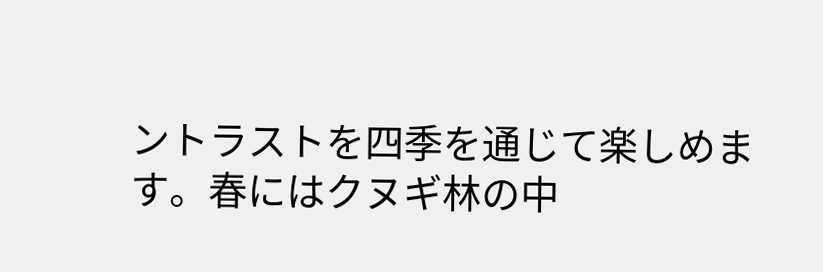ントラストを四季を通じて楽しめます。春にはクヌギ林の中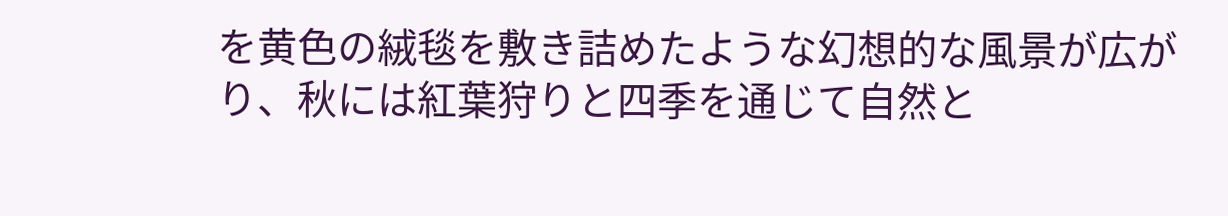を黄色の絨毯を敷き詰めたような幻想的な風景が広がり、秋には紅葉狩りと四季を通じて自然と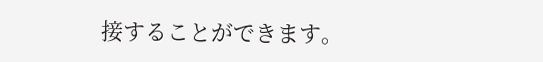接することができます。